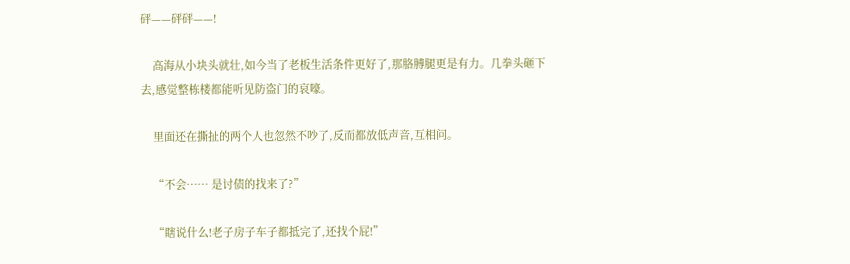砰——砰砰——!

    高海从小块头就壮,如今当了老板生活条件更好了,那胳膊腿更是有力。几拳头砸下去,感觉整栋楼都能听见防盗门的哀嚎。

    里面还在撕扯的两个人也忽然不吵了,反而都放低声音,互相问。

    “不会…… 是讨债的找来了?”

    “瞎说什么!老子房子车子都抵完了,还找个屁!”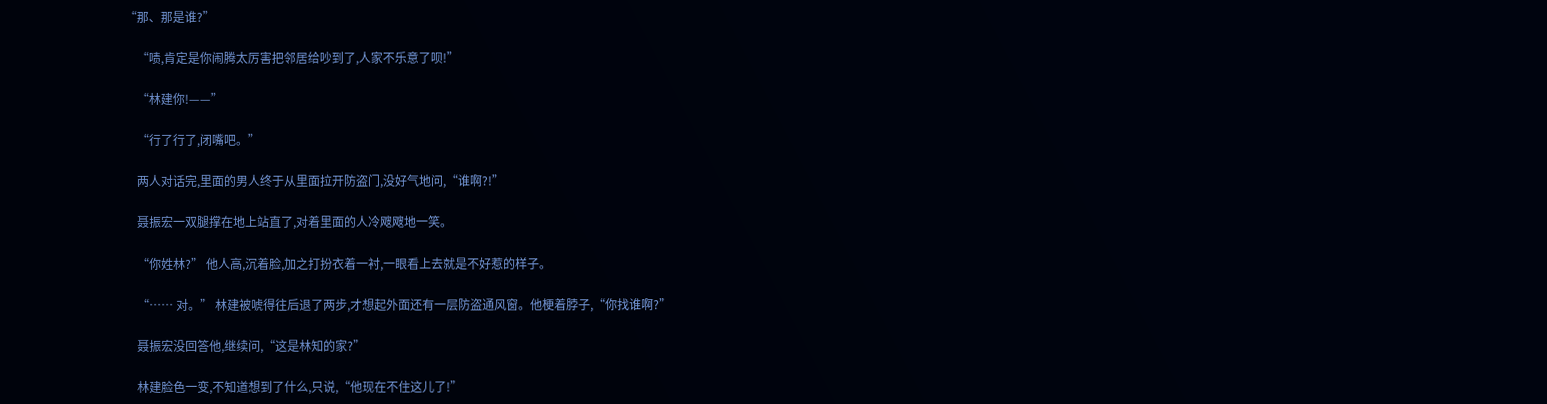“那、那是谁?”

    “啧,肯定是你闹腾太厉害把邻居给吵到了,人家不乐意了呗!”

    “林建你!——”

    “行了行了,闭嘴吧。”

    两人对话完,里面的男人终于从里面拉开防盗门,没好气地问,“谁啊?!”

    聂振宏一双腿撑在地上站直了,对着里面的人冷飕飕地一笑。

    “你姓林?” 他人高,沉着脸,加之打扮衣着一衬,一眼看上去就是不好惹的样子。

    “…… 对。” 林建被唬得往后退了两步,才想起外面还有一层防盗通风窗。他梗着脖子,“你找谁啊?”

    聂振宏没回答他,继续问,“这是林知的家?”

    林建脸色一变,不知道想到了什么,只说,“他现在不住这儿了!”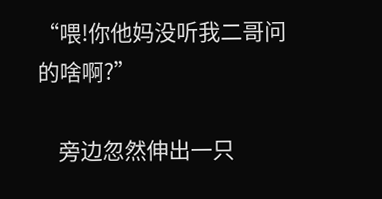“喂!你他妈没听我二哥问的啥啊?”

    旁边忽然伸出一只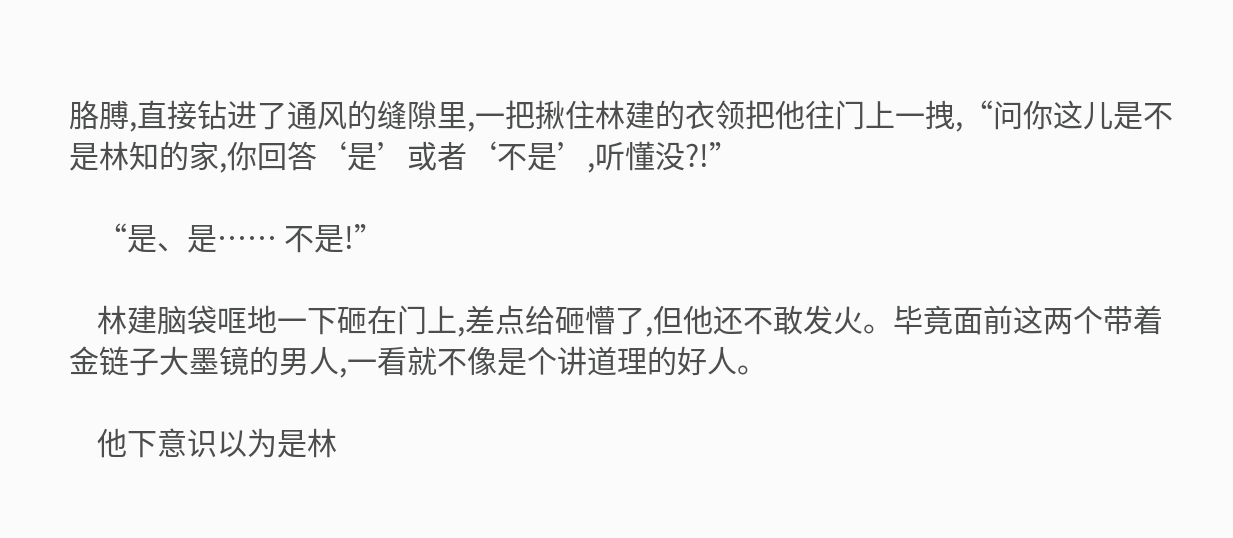胳膊,直接钻进了通风的缝隙里,一把揪住林建的衣领把他往门上一拽,“问你这儿是不是林知的家,你回答‘是’或者‘不是’,听懂没?!”

    “是、是…… 不是!”

    林建脑袋哐地一下砸在门上,差点给砸懵了,但他还不敢发火。毕竟面前这两个带着金链子大墨镜的男人,一看就不像是个讲道理的好人。

    他下意识以为是林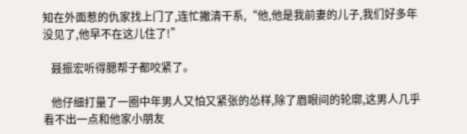知在外面惹的仇家找上门了,连忙撇清干系,“他,他是我前妻的儿子,我们好多年没见了,他早不在这儿住了!”

    聂振宏听得腮帮子都咬紧了。

    他仔细打量了一圈中年男人又怕又紧张的怂样,除了眉眼间的轮廓,这男人几乎看不出一点和他家小朋友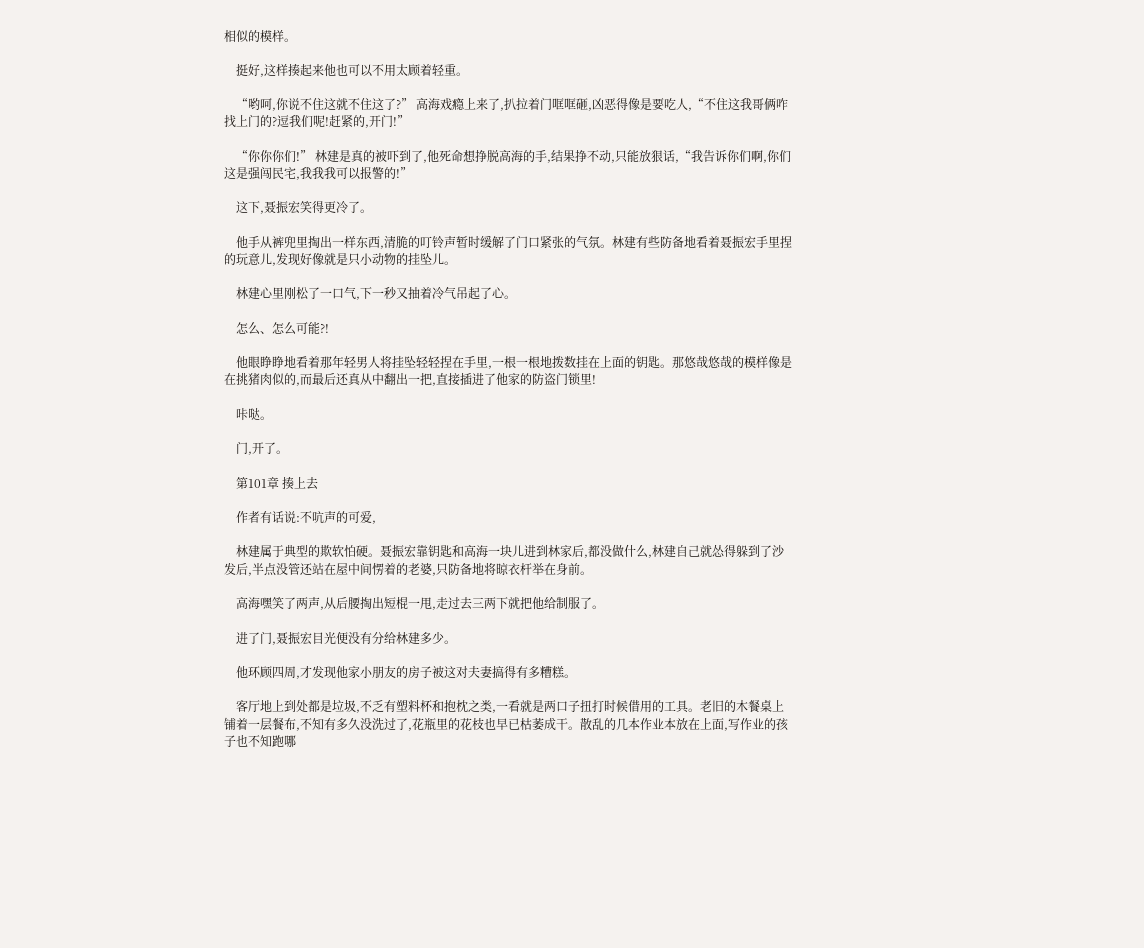相似的模样。

    挺好,这样揍起来他也可以不用太顾着轻重。

    “哟呵,你说不住这就不住这了?” 高海戏瘾上来了,扒拉着门哐哐砸,凶恶得像是要吃人,“不住这我哥俩咋找上门的?逗我们呢!赶紧的,开门!”

    “你你你们!” 林建是真的被吓到了,他死命想挣脱高海的手,结果挣不动,只能放狠话,“我告诉你们啊,你们这是强闯民宅,我我我可以报警的!”

    这下,聂振宏笑得更冷了。

    他手从裤兜里掏出一样东西,清脆的叮铃声暂时缓解了门口紧张的气氛。林建有些防备地看着聂振宏手里捏的玩意儿,发现好像就是只小动物的挂坠儿。

    林建心里刚松了一口气,下一秒又抽着冷气吊起了心。

    怎么、怎么可能?!

    他眼睁睁地看着那年轻男人将挂坠轻轻捏在手里,一根一根地拨数挂在上面的钥匙。那悠哉悠哉的模样像是在挑猪肉似的,而最后还真从中翻出一把,直接插进了他家的防盗门锁里!

    咔哒。

    门,开了。

    第101章 揍上去

    作者有话说:不吭声的可爱,

    林建属于典型的欺软怕硬。聂振宏靠钥匙和高海一块儿进到林家后,都没做什么,林建自己就怂得躲到了沙发后,半点没管还站在屋中间愣着的老婆,只防备地将晾衣杆举在身前。

    高海嘿笑了两声,从后腰掏出短棍一甩,走过去三两下就把他给制服了。

    进了门,聂振宏目光便没有分给林建多少。

    他环顾四周,才发现他家小朋友的房子被这对夫妻搞得有多糟糕。

    客厅地上到处都是垃圾,不乏有塑料杯和抱枕之类,一看就是两口子扭打时候借用的工具。老旧的木餐桌上铺着一层餐布,不知有多久没洗过了,花瓶里的花枝也早已枯萎成干。散乱的几本作业本放在上面,写作业的孩子也不知跑哪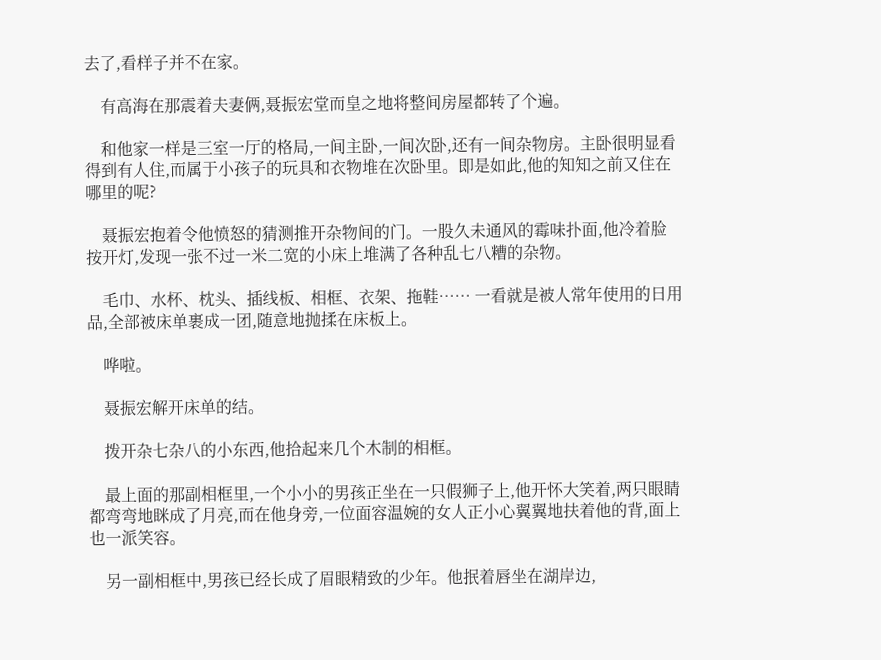去了,看样子并不在家。

    有高海在那震着夫妻俩,聂振宏堂而皇之地将整间房屋都转了个遍。

    和他家一样是三室一厅的格局,一间主卧,一间次卧,还有一间杂物房。主卧很明显看得到有人住,而属于小孩子的玩具和衣物堆在次卧里。即是如此,他的知知之前又住在哪里的呢?

    聂振宏抱着令他愤怒的猜测推开杂物间的门。一股久未通风的霉味扑面,他冷着脸按开灯,发现一张不过一米二宽的小床上堆满了各种乱七八糟的杂物。

    毛巾、水杯、枕头、插线板、相框、衣架、拖鞋…… 一看就是被人常年使用的日用品,全部被床单裹成一团,随意地抛揉在床板上。

    哗啦。

    聂振宏解开床单的结。

    拨开杂七杂八的小东西,他拾起来几个木制的相框。

    最上面的那副相框里,一个小小的男孩正坐在一只假狮子上,他开怀大笑着,两只眼睛都弯弯地眯成了月亮,而在他身旁,一位面容温婉的女人正小心翼翼地扶着他的背,面上也一派笑容。

    另一副相框中,男孩已经长成了眉眼精致的少年。他抿着唇坐在湖岸边,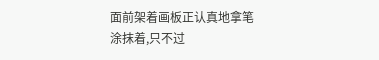面前架着画板正认真地拿笔涂抹着,只不过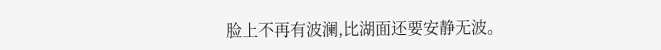脸上不再有波澜,比湖面还要安静无波。